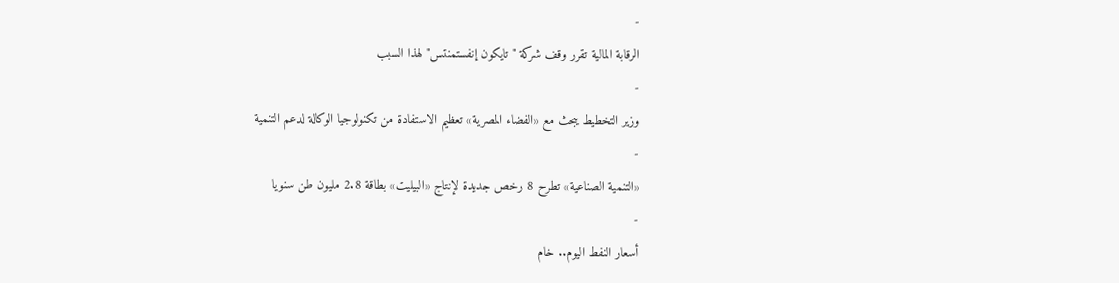-
الرقابة المالية تقرر وقف شركة "تايكون إنفستمنتس" لهذا السبب
-
وزير التخطيط يبحث مع «الفضاء المصرية» تعظيم الاستفادة من تكنولوجيا الوكالة لدعم التنمية
-
«التنمية الصناعية» تطرح 8 رخص جديدة لإنتاج «البيليت» بطاقة 2.8 مليون طن سنويا
-
أسعار النفط اليوم.. خام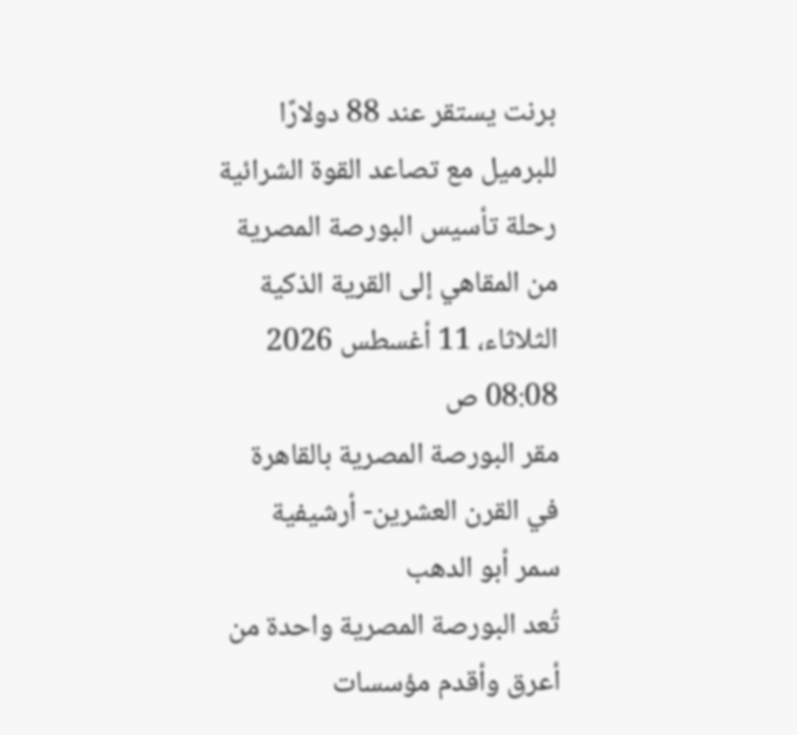برنت يستقر عند 88 دولارًا للبرميل مع تصاعد القوة الشرائية
رحلة تأسيس البورصة المصرية من المقاهي إلى القرية الذكية
الثلاثاء، 11 أغسطس 2026 08:08 ص
مقر البورصة المصرية بالقاهرة في القرن العشرين- أرشيفية
سمر أبو الدهب
تُعد البورصة المصرية واحدة من أعرق وأقدم مؤسسات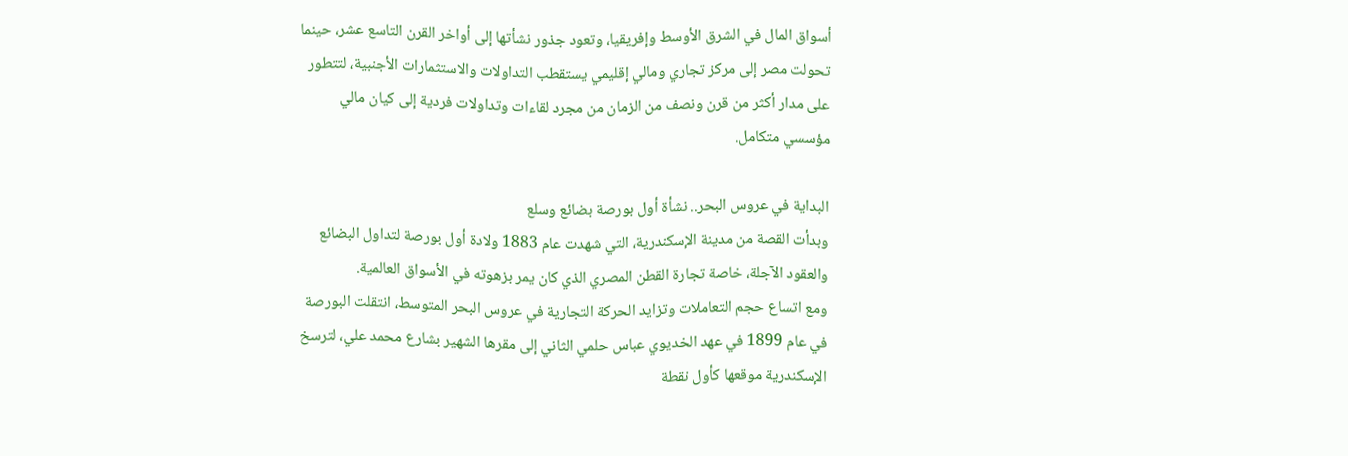أسواق المال في الشرق الأوسط وإفريقيا، وتعود جذور نشأتها إلى أواخر القرن التاسع عشر، حينما تحولت مصر إلى مركز تجاري ومالي إقليمي يستقطب التداولات والاستثمارات الأجنبية، لتتطور على مدار أكثر من قرن ونصف من الزمان من مجرد لقاءات وتداولات فردية إلى كيان مالي مؤسسي متكامل.

البداية في عروس البحر.. نشأة أول بورصة بضائع وسلع
وبدأت القصة من مدينة الإسكندرية، التي شهدت عام 1883 ولادة أول بورصة لتداول البضائع والعقود الآجلة، خاصة تجارة القطن المصري الذي كان يمر بزهوته في الأسواق العالمية.
ومع اتساع حجم التعاملات وتزايد الحركة التجارية في عروس البحر المتوسط، انتقلت البورصة في عام 1899 في عهد الخديوي عباس حلمي الثاني إلى مقرها الشهير بشارع محمد علي، لترسخ الإسكندرية موقعها كأول نقطة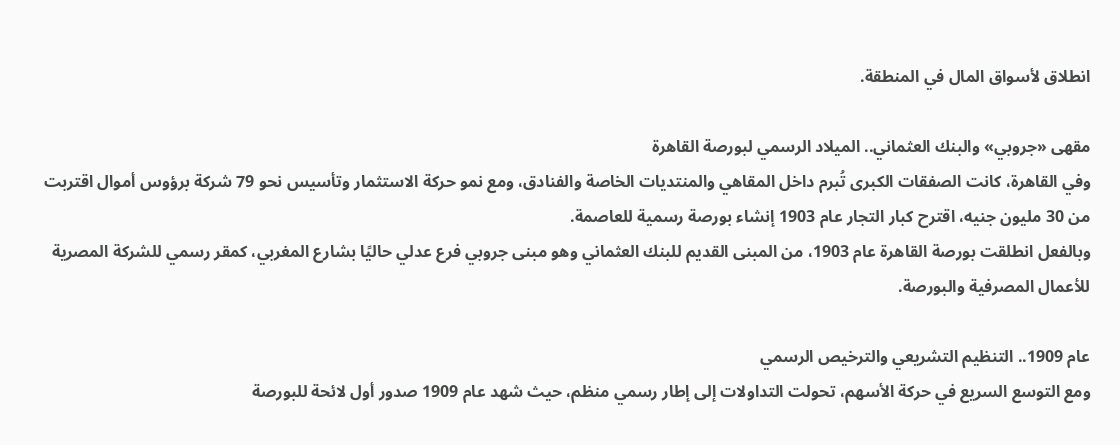انطلاق لأسواق المال في المنطقة.

مقهى «جروبي» والبنك العثماني.. الميلاد الرسمي لبورصة القاهرة
وفي القاهرة، كانت الصفقات الكبرى تُبرم داخل المقاهي والمنتديات الخاصة والفنادق، ومع نمو حركة الاستثمار وتأسيس نحو 79 شركة برؤوس أموال اقتربت من 30 مليون جنيه، اقترح كبار التجار عام 1903 إنشاء بورصة رسمية للعاصمة.
وبالفعل انطلقت بورصة القاهرة عام 1903، من المبنى القديم للبنك العثماني وهو مبنى جروبي فرع عدلي حاليًا بشارع المغربي، كمقر رسمي للشركة المصرية للأعمال المصرفية والبورصة.

عام 1909.. التنظيم التشريعي والترخيص الرسمي
ومع التوسع السريع في حركة الأسهم، تحولت التداولات إلى إطار رسمي منظم، حيث شهد عام 1909 صدور أول لائحة للبورصة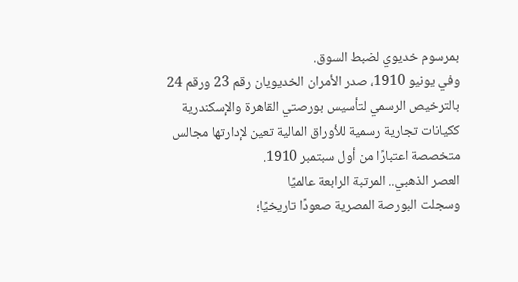بمرسوم خديوي لضبط السوق.
وفي يونيو 1910، صدر الأمران الخديويان رقم 23 ورقم 24 بالترخيص الرسمي لتأسيس بورصتي القاهرة والإسكندرية ككيانات تجارية رسمية للأوراق المالية تعين لإدارتها مجالس متخصصة اعتبارًا من أول سبتمبر 1910.
العصر الذهبي.. المرتبة الرابعة عالميًا
وسجلت البورصة المصرية صعودًا تاريخيًا؛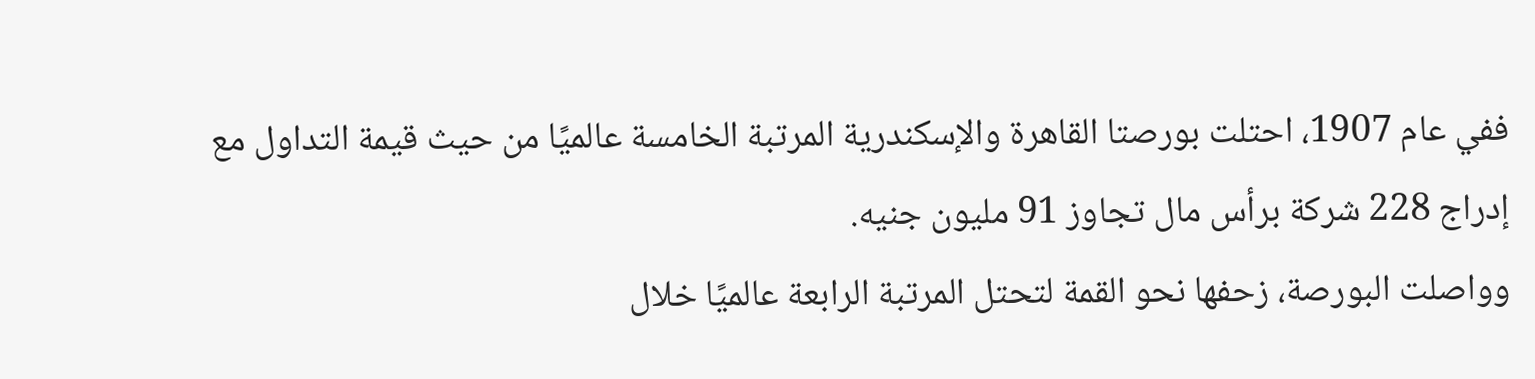ففي عام 1907، احتلت بورصتا القاهرة والإسكندرية المرتبة الخامسة عالميًا من حيث قيمة التداول مع إدراج 228 شركة برأس مال تجاوز 91 مليون جنيه.
وواصلت البورصة، زحفها نحو القمة لتحتل المرتبة الرابعة عالميًا خلال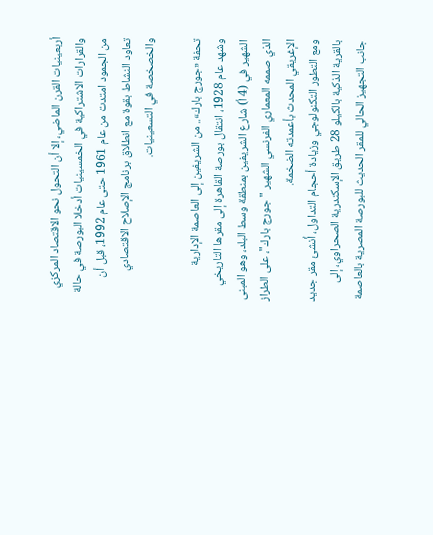أربعينيات القرن الماضي، إلا أن التحول نحو الاقتصاد المركزي والقرارات الاشتراكية في الخمسينيات أدخلا البورصة في حالة من الجمود امتدت من عام 1961 حتى عام 1992، قبل أن تعاود النشاط بقوة مع انطلاق برنامج الإصلاح الاقتصادي والخصخصة في التسعينيات.

تحفة «جورج بارك».. من الشريفين إلى العاصمة الإدارية
وشهد عام 1928، انتقال بورصة القاهرة إلى مقرها التاريخي الشهير في (4 أ) شارع الشريفين بمنطقة وسط البلد، وهو المبنى الذي صممه المعماري الفرنسي الشهير "جورج بارك"، على الطراز الإغريقي المحدث بأعمدته الضخمة.
ومع التطور التكنولوجي وزيادة أحجام التداول، أُنشئ مقر جديد بالقرية الذكية بالكيلو 28 طريق الإسكندرية الصحراوي، إلى جانب التجهيز الحالي للمقر الحديث للبورصة المصرية بالعاصمة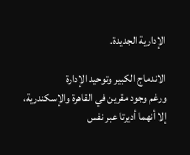الإدارية الجديدة.

الاندماج الكبير وتوحيد الإدارة
ورغم وجود مقرين في القاهرة والإسكندرية، إلا أنهما أديرتا عبر نفس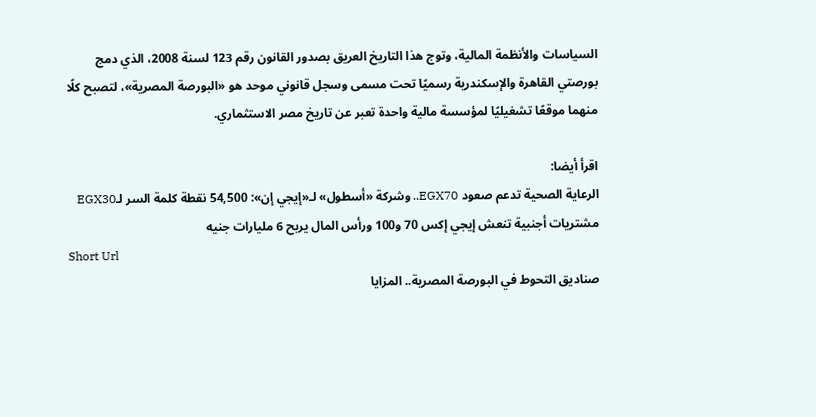السياسات والأنظمة المالية، وتوج هذا التاريخ العريق بصدور القانون رقم 123 لسنة 2008، الذي دمج بورصتي القاهرة والإسكندرية رسميًا تحت مسمى وسجل قانوني موحد هو «البورصة المصرية»، لتصبح كلًا منهما موقعًا تشغيليًا لمؤسسة مالية واحدة تعبر عن تاريخ مصر الاستثماري.

اقرأ أيضا:
الرعاية الصحية تدعم صعود EGX70.. وشركة «أسطول» لـ«إيجي إن»: 54,500 نقطة كلمة السر لـEGX30
مشتريات أجنبية تنعش إيجي إكس 70 و100 ورأس المال يربح 6 مليارات جنيه
Short Url
صناديق التحوط في البورصة المصرية.. المزايا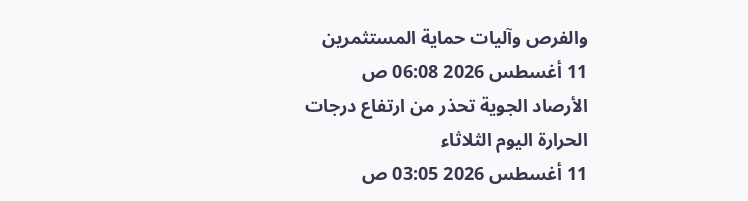والفرص وآليات حماية المستثمرين
11 أغسطس 2026 06:08 ص
الأرصاد الجوية تحذر من ارتفاع درجات الحرارة اليوم الثلاثاء
11 أغسطس 2026 03:05 ص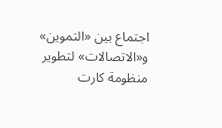اجتماع بين «التموين» و«الاتصالات» لتطوير منظومة كارت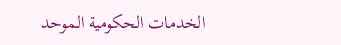الخدمات الحكومية الموحد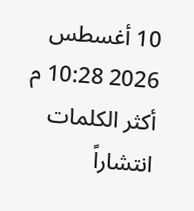10 أغسطس 2026 10:28 م
أكثر الكلمات انتشاراً